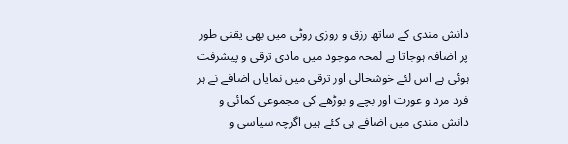دانش مندی کے ساتھ رزق و روزی روٹی میں بھی یقنی طور پر اضافہ ہوجاتا ہے لمحہ موجود میں مادی ترقی و پیشرفت ہوئی ہے اس لئے خوشحالی اور ترقی میں نمایاں اضافے نے ہر فرد مرد و عورت اور بچے و بوڑھے کی مجموعی کمائی و دانش مندی میں اضافے ہی کئے ہیں اگرچہ سیاسی و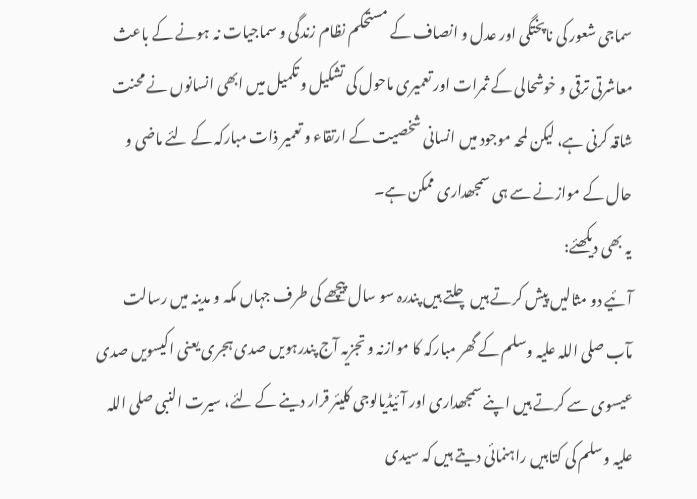سماجی شعور کی ناپختگی اور عدل و انصاف کے مستحکم نظام زندگی و سماجیات نہ ہونے کے باعث معاشرتی ترقی و خوشحالی کے ثمرات اور تعمیری ماحول کی تشکیل و تکمیل میں ابھی انسانوں نے محنت شاقہ کرنی ہے، لیکن لمحہ موجود میں انسانی شخصیت کے ارتقاء و تعمیر ذات مبارکہ کے لئے ماضی و حال کے موازنے سے ہی سمجھداری ممکن ہے۔
یہ بھی دیکھئے:
آئیے دو مثالیں پیش کرتے ہیں چلتے ہیں پندرہ سو سال پیچھے کی طرف جہاں مکہ و مدینہ میں رسالت مآب صلی اللہ علیہ وسلم کے گھر مبارکہ کا موازنہ و تجزیہ آج پندرہویں صدی ہجری یعنی اکیسویں صدی عیسوی سے کرتے ہیں اپنے سمجھداری اور آئیڈیالوجی کلیئر قرار دینے کے لئے، سیرت النبی صلی اللہ علیہ وسلم کی کتابیں راہنمائی دیتے ہیں کہ سیدی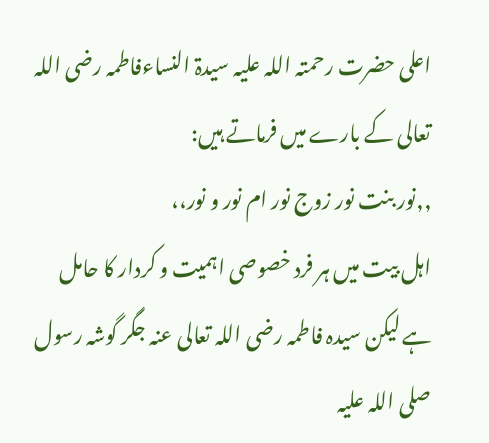اعلی حضرت رحمتہ اللہ علیہ سیدۃ النساءفاطمہ رضی اللہ تعالی کے بارے میں فرماتے ہیں:
,,نور بنت نور زوج نور ام نور و نور،،
اہل بیت میں ہر فرد خصوصی اہمیت و کردار کا حامل ہے لیکن سیدہ فاطمہ رضی اللہ تعالی عنہ جگر گوشہ رسول صلی اللہ علیہ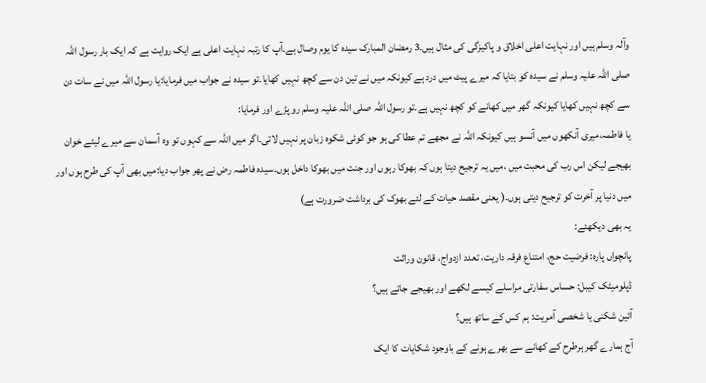وآلہ وسلم ہیں اور نہایت اعلی اخلاق و پاکیزگی کی مثال ہیں۔3 رمضان المبارک سیدہ کا یوم وصال ہے۔آپ کا رتبہ نہایت اعلی ہے ایک روایت ہے کہ ایک بار رسول اللہ صلی اللہ علیہ وسلم نے سیدہ کو بتایا کہ میرے پیٹ میں درد ہے کیونکہ میں نے تین دن سے کچھ نہیں کھایا۔تو سیدہ نے جواب میں فرمایا:یا رسول اللہ میں نے سات دن سے کچھ نہیں کھایا کیونکہ گھر میں کھانے کو کچھ نہیں ہے۔تو رسول اللہ صلی اللہ علیہ وسلم رو پڑے اور فرمایا:
یا فاطمہ،میری آنکھوں میں آنسو ہیں کیونکہ اللہ نے مجھے تم عطا کی ہو جو کوئی شکوہ زبان پر نہیں لاتی۔اگر میں اللہ سے کہوں تو وہ آسمان سے میرے لیئے خوان بھیجے لیکن اس رب کی محبت میں ،میں یہ ترجیح دیتا ہوں کہ بھوکا رہوں اور جنت میں بھوکا داخل ہوں۔سیدہ فاطمہ رض نے پھر جواب دیا:میں بھی آپ کی طرح ہوں اور میں دنیا پر آخرت کو ترجیح دیتی ہوں۔( یعنی مقصد حیات کے لئے بھوک کی برداشت ضرورت ہے)
یہ بھی دیکھئے:
پانچواں پارہ: فرضیت حج، امتناع فرقہ داریت، تعدد ازدواج، قانون وراثت
ڈپلومیٹک کیبل: حساس سفارتی مراسلے کیسے لکھے اور بھیجے جاتے ہیں؟
آئین شکنی یا شخصی آمریت: ہم کس کے ساتھ ہیں؟
آج ہمارے گھر ہرطرح کے کھانے سے بھرے ہونے کے باوجود شکایات کا ایک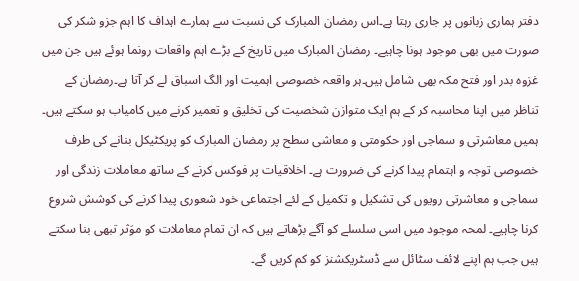دفتر ہماری زبانوں پر جاری رہتا ہے۔اس رمضان المبارک کی نسبت سے ہمارے اہداف کا اہم جزو شکر کی صورت میں بھی موجود ہونا چاہیے۔ رمضان المبارک میں تاریخ کے بڑے اہم واقعات رونما ہوئے ہیں جن میں غزوہ بدر اور فتح مکہ بھی شامل ہیں۔ہر واقعہ خصوصی اہمیت اور الگ اسباق لے کر آتا ہے۔رمضان کے تناظر میں اپنا محاسبہ کر کے ہم ایک متوازن شخصیت کی تخلیق و تعمیر کرنے میں کامیاب ہو سکتے ہیں۔
ہمیں معاشرتی و سماجی اور حکومتی و معاشی سطح پر رمضان المبارک کو پریکٹیکل بنانے کی طرف خصوصی توجہ و اہتمام پیدا کرنے کی ضرورت ہے۔ اخلاقیات پر فوکس کرنے کے ساتھ معاملات زندگی اور سماجی و معاشرتی رویوں کی تشکیل و تکمیل کے لئے اجتماعی خود شعوری پیدا کرنے کی کوشش شروع کرنا چاہیے۔ لمحہ موجود میں اسی سلسلے کو آگے بڑھاتے ہیں کہ ان تمام معاملات کو موَثر تبھی بنا سکتے ہیں جب ہم اپنے لائف سٹائل سے ڈسٹریکشنز کو کم کریں گے۔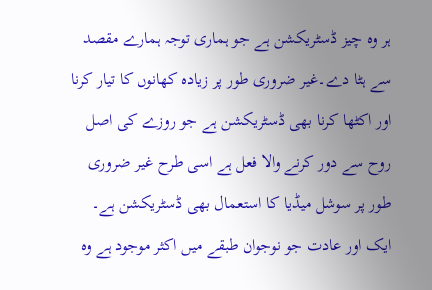ہر وہ چیز ڈسٹریکشن ہے جو ہماری توجہ ہمارے مقصد سے ہٹا دے۔غیر ضروری طور پر زیادہ کھانوں کا تیار کرنا اور اکٹھا کرنا بھی ڈسٹریکشن ہے جو روزے کی اصل روح سے دور کرنے والا فعل ہے اسی طرح غیر ضروری طور پر سوشل میڈیا کا استعمال بھی ڈسٹریکشن ہے۔
ایک اور عادت جو نوجوان طبقے میں اکثر موجود ہے وہ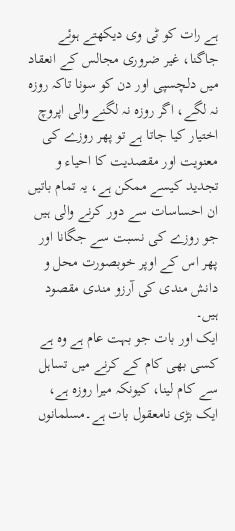ہے رات کو ٹی وی دیکھتے ہوئے جاگنا، غیر ضروری مجالس کے انعقاد میں دلچسپی اور دن کو سونا تاکہ روزہ نہ لگے، اگر روزہ نہ لگنے والی اپروچ اختیار کیا جاتا ہے تو پھر روزے کی معنویت اور مقصدیت کا احیاء و تجدید کیسے ممکن ہے، یہ تمام باتیں ان احساسات سے دور کرنے والی ہیں جو روزے کی نسبت سے جگانا اور
پھر اس کے اوپر خوبصورت محل و دانش مندی کی آرزو مندی مقصود ہیں۔
ایک اور بات جو بہت عام ہے وہ ہے کسی بھی کام کے کرنے میں تساہل سے کام لینا، کیونکہ میرا روزہ ہے، ایک بڑی نامعقول بات ہے۔مسلمانوں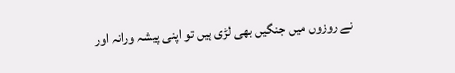نے روزوں میں جنگیں بھی لڑی ہیں تو اپنی پیشہ ورانہ اور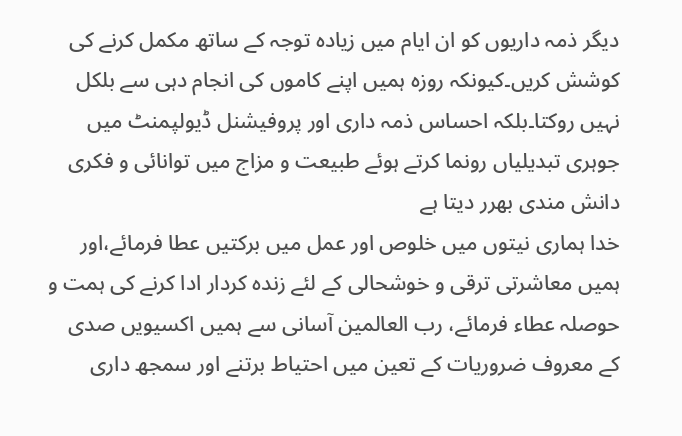دیگر ذمہ داریوں کو ان ایام میں زیادہ توجہ کے ساتھ مکمل کرنے کی کوشش کریں۔کیونکہ روزہ ہمیں اپنے کاموں کی انجام دہی سے بلکل نہیں روکتا۔بلکہ احساس ذمہ داری اور پروفیشنل ڈیولپمنٹ میں جوہری تبدیلیاں رونما کرتے ہوئے طبیعت و مزاج میں توانائی و فکری دانش مندی بھرر دیتا ہے
خدا ہماری نیتوں میں خلوص اور عمل میں برکتیں عطا فرمائے،اور ہمیں معاشرتی ترقی و خوشحالی کے لئے زندہ کردار ادا کرنے کی ہمت و حوصلہ عطاء فرمائے، رب العالمین آسانی سے ہمیں اکسیویں صدی کے معروف ضروریات کے تعین میں احتیاط برتنے اور سمجھ داری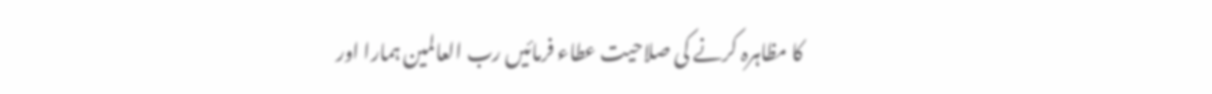کا مظاہرہ کرنے کی صلاحیت عطاء فرمائیں رب العالمین ہمارا اور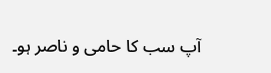آپ سب کا حامی و ناصر ہو۔